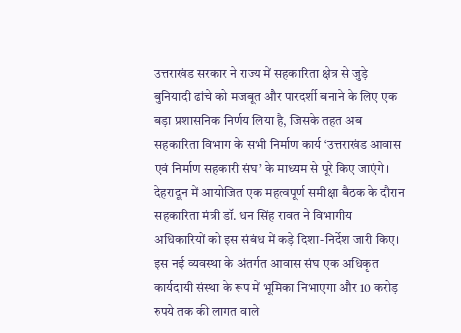उत्तराखंड सरकार ने राज्य में सहकारिता क्षेत्र से जुड़े बुनियादी ढांचे को मजबूत और पारदर्शी बनाने के लिए एक बड़ा प्रशासनिक निर्णय लिया है, जिसके तहत अब सहकारिता विभाग के सभी निर्माण कार्य ‘उत्तराखंड आवास एवं निर्माण सहकारी संघ’ के माध्यम से पूरे किए जाएंगे। देहरादून में आयोजित एक महत्वपूर्ण समीक्षा बैठक के दौरान सहकारिता मंत्री डॉ. धन सिंह रावत ने विभागीय अधिकारियों को इस संबंध में कड़े दिशा-निर्देश जारी किए। इस नई व्यवस्था के अंतर्गत आवास संघ एक अधिकृत कार्यदायी संस्था के रूप में भूमिका निभाएगा और 10 करोड़ रुपये तक की लागत वाले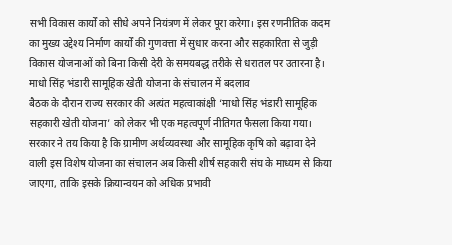सभी विकास कार्यों को सीधे अपने नियंत्रण में लेकर पूरा करेगा। इस रणनीतिक कदम का मुख्य उद्देश्य निर्माण कार्यों की गुणवत्ता में सुधार करना और सहकारिता से जुड़ी विकास योजनाओं को बिना किसी देरी के समयबद्ध तरीके से धरातल पर उतारना है।
माधो सिंह भंडारी सामूहिक खेती योजना के संचालन में बदलाव
बैठक के दौरान राज्य सरकार की अत्यंत महत्वाकांक्षी ‘माधो सिंह भंडारी सामूहिक सहकारी खेती योजना’ को लेकर भी एक महत्वपूर्ण नीतिगत फैसला किया गया। सरकार ने तय किया है कि ग्रामीण अर्थव्यवस्था और सामूहिक कृषि को बढ़ावा देने वाली इस विशेष योजना का संचालन अब किसी शीर्ष सहकारी संघ के माध्यम से किया जाएगा, ताकि इसके क्रियान्वयन को अधिक प्रभावी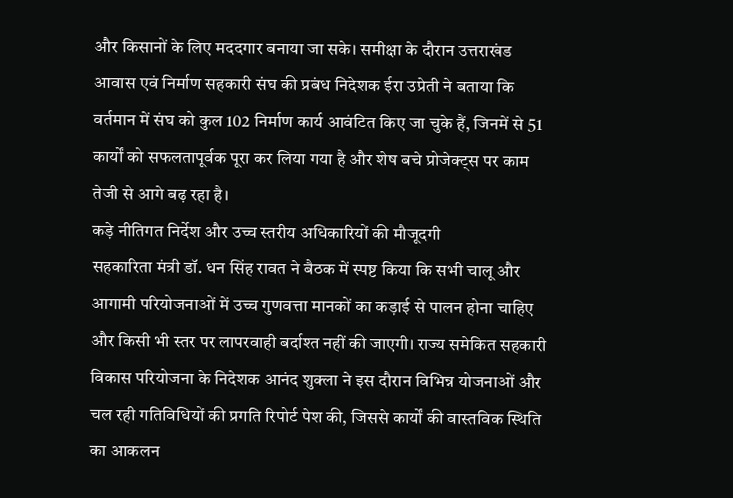और किसानों के लिए मददगार बनाया जा सके। समीक्षा के दौरान उत्तराखंड आवास एवं निर्माण सहकारी संघ की प्रबंध निदेशक ईरा उप्रेती ने बताया कि वर्तमान में संघ को कुल 102 निर्माण कार्य आवंटित किए जा चुके हैं, जिनमें से 51 कार्यों को सफलतापूर्वक पूरा कर लिया गया है और शेष बचे प्रोजेक्ट्स पर काम तेजी से आगे बढ़ रहा है।
कड़े नीतिगत निर्देश और उच्च स्तरीय अधिकारियों की मौजूदगी
सहकारिता मंत्री डॉ. धन सिंह रावत ने बैठक में स्पष्ट किया कि सभी चालू और आगामी परियोजनाओं में उच्च गुणवत्ता मानकों का कड़ाई से पालन होना चाहिए और किसी भी स्तर पर लापरवाही बर्दाश्त नहीं की जाएगी। राज्य समेकित सहकारी विकास परियोजना के निदेशक आनंद शुक्ला ने इस दौरान विभिन्न योजनाओं और चल रही गतिविधियों की प्रगति रिपोर्ट पेश की, जिससे कार्यों की वास्तविक स्थिति का आकलन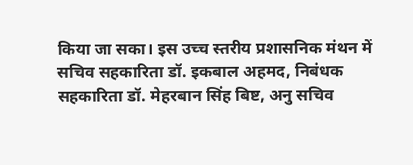किया जा सका। इस उच्च स्तरीय प्रशासनिक मंथन में सचिव सहकारिता डॉ. इकबाल अहमद, निबंधक सहकारिता डॉ. मेहरबान सिंह बिष्ट, अनु सचिव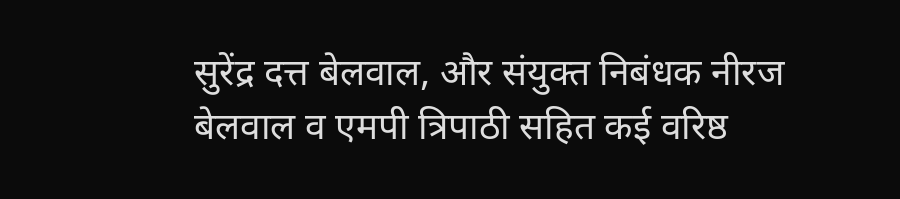सुरेंद्र दत्त बेलवाल, और संयुक्त निबंधक नीरज बेलवाल व एमपी त्रिपाठी सहित कई वरिष्ठ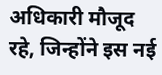अधिकारी मौजूद रहे, जिन्होंने इस नई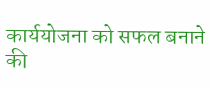कार्ययोजना को सफल बनाने की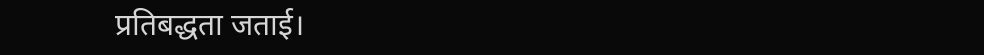प्रतिबद्धता जताई।